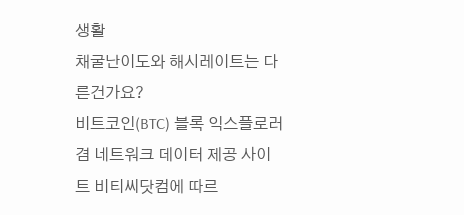생활
채굴난이도와 해시레이트는 다른건가요?
비트코인(BTC) 블록 익스플로러 겸 네트워크 데이터 제공 사이트 비티씨닷컴에 따르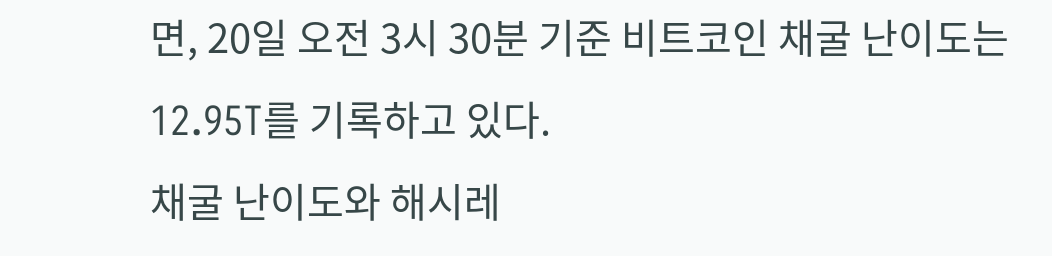면, 20일 오전 3시 30분 기준 비트코인 채굴 난이도는 12.95T를 기록하고 있다.
채굴 난이도와 해시레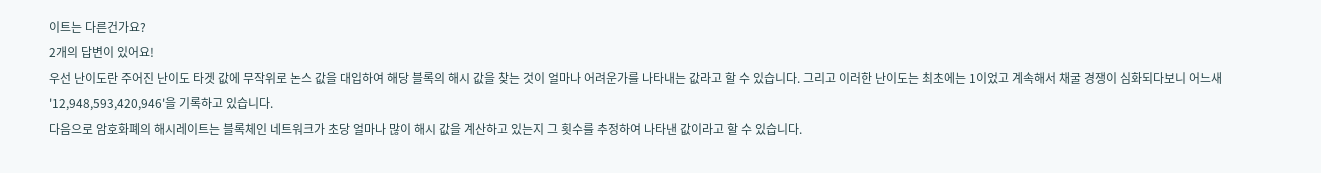이트는 다른건가요?
2개의 답변이 있어요!
우선 난이도란 주어진 난이도 타겟 값에 무작위로 논스 값을 대입하여 해당 블록의 해시 값을 찾는 것이 얼마나 어려운가를 나타내는 값라고 할 수 있습니다. 그리고 이러한 난이도는 최초에는 1이었고 계속해서 채굴 경쟁이 심화되다보니 어느새 '12,948,593,420,946'을 기록하고 있습니다.
다음으로 암호화폐의 해시레이트는 블록체인 네트워크가 초당 얼마나 많이 해시 값을 계산하고 있는지 그 횟수를 추정하여 나타낸 값이라고 할 수 있습니다.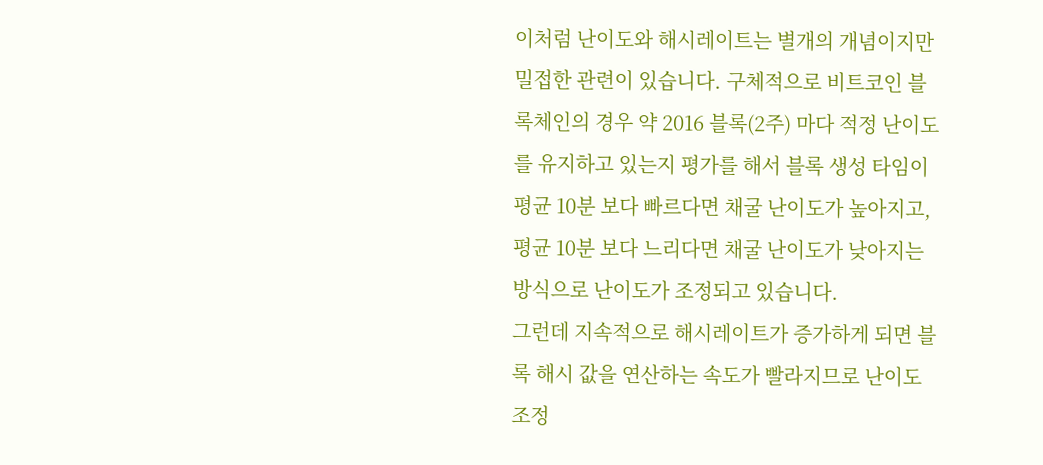이처럼 난이도와 해시레이트는 별개의 개념이지만 밀접한 관련이 있습니다. 구체적으로 비트코인 블록체인의 경우 약 2016 블록(2주) 마다 적정 난이도를 유지하고 있는지 평가를 해서 블록 생성 타임이 평균 10분 보다 빠르다면 채굴 난이도가 높아지고, 평균 10분 보다 느리다면 채굴 난이도가 낮아지는 방식으로 난이도가 조정되고 있습니다.
그런데 지속적으로 해시레이트가 증가하게 되면 블록 해시 값을 연산하는 속도가 빨라지므로 난이도 조정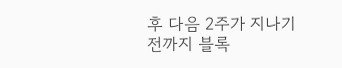후 다음 2주가 지나기 전까지 블록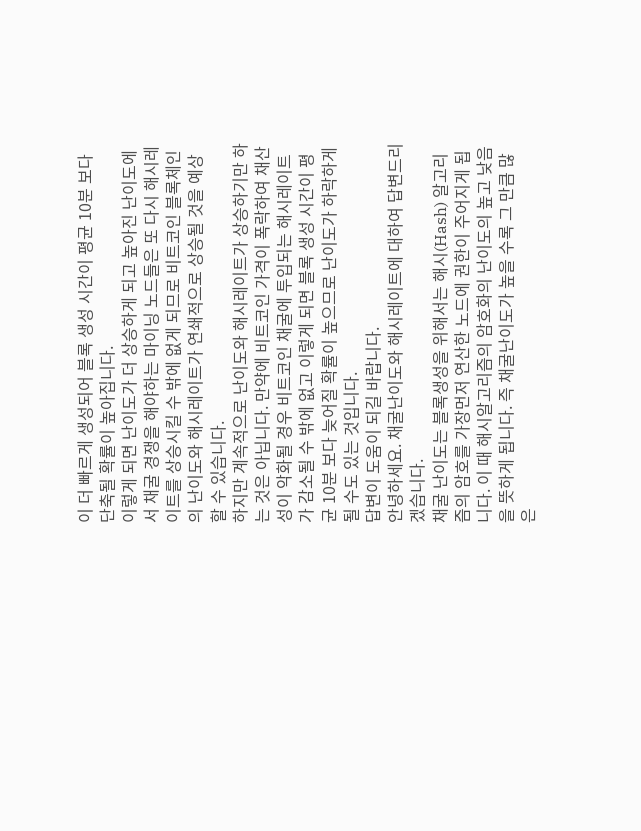이 더 빠르게 생성되어 블록 생성 시간이 평균 10분 보다 단축될 확률이 높아집니다.
이렇게 되면 난이도가 더 상승하게 되고 높아진 난이도에서 채굴 경쟁을 해야하는 마이닝 노드들은 또 다시 해시레이트를 상승시킬 수 밖에 없게 되므로 비트코인 블록체인의 난이도와 해시레이트가 연쇄적으로 상승될 것을 예상할 수 있습니다.
하지만 계속적으로 난이도와 해시레이트가 상승하기만 하는 것은 아닙니다. 만약에 비트코인 가격이 폭락하여 채산성이 악화될 경우 비트코인 채굴에 투입되는 해시레이트가 감소될 수 밖에 없고 이렇게 되면 블록 생성 시간이 평균 10분 보다 늦어질 확률이 높으므로 난이도가 하락하게 될 수도 있는 것입니다.
답변이 도움이 되길 바랍니다.
안녕하세요. 채굴난이도와 해시레이트에 대하여 답변드리겠습니다.
채굴 난이도는 블록생성을 위해서는 해시(Hash) 알고리즘의 암호를 가장먼저 연산한 노드에 권한이 주어지게 됩니다. 이 때 해시알고리즘의 암호화의 난이도의 높고 낮음을 뜻하게 됩니다. 즉 채굴난이도가 높을 수록 그 만큼 많은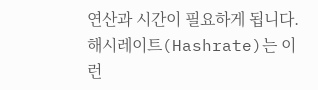연산과 시간이 필요하게 됩니다.
해시레이트(Hashrate)는 이런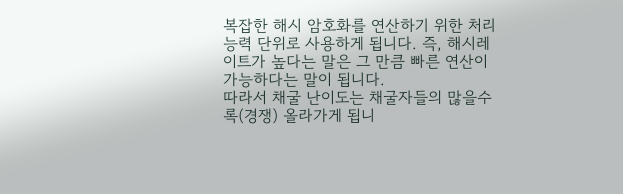복잡한 해시 암호화를 연산하기 위한 처리능력 단위로 사용하게 됩니다. 즉, 해시레이트가 높다는 말은 그 만큼 빠른 연산이 가능하다는 말이 됩니다.
따라서 채굴 난이도는 채굴자들의 많을수록(경쟁) 올라가게 됩니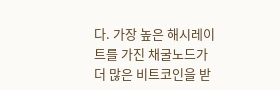다. 가장 높은 해시레이트를 가진 채굴노드가 더 많은 비트코인을 받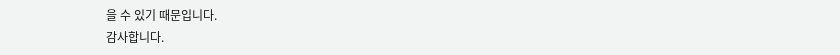을 수 있기 때문입니다.
감사합니다.